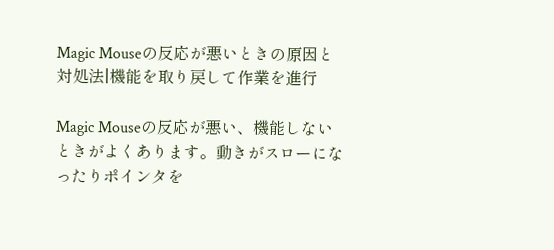Magic Mouseの反応が悪いときの原因と対処法|機能を取り戻して作業を進行

Magic Mouseの反応が悪い、機能しないときがよくあります。動きがスローになったりポインタを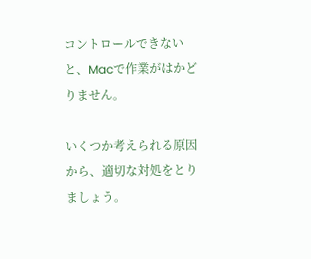コントロールできないと、Macで作業がはかどりません。

いくつか考えられる原因から、適切な対処をとりましょう。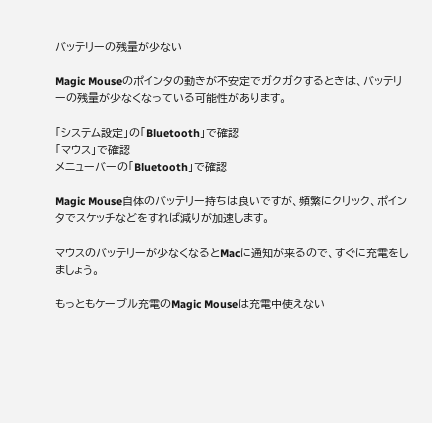バッテリーの残量が少ない

Magic Mouseのポインタの動きが不安定でガクガクするときは、バッテリーの残量が少なくなっている可能性があります。

「システム設定」の「Bluetooth」で確認
「マウス」で確認
メニューバーの「Bluetooth」で確認

Magic Mouse自体のバッテリー持ちは良いですが、頻繁にクリック、ポインタでスケッチなどをすれば減りが加速します。

マウスのバッテリーが少なくなるとMacに通知が来るので、すぐに充電をしましょう。

もっともケーブル充電のMagic Mouseは充電中使えない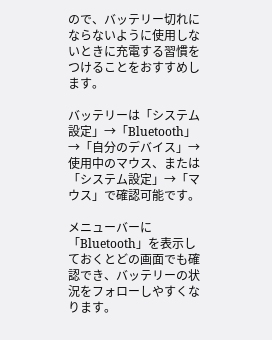ので、バッテリー切れにならないように使用しないときに充電する習慣をつけることをおすすめします。

バッテリーは「システム設定」→「Bluetooth」→「自分のデバイス」→使用中のマウス、または「システム設定」→「マウス」で確認可能です。

メニューバーに「Bluetooth」を表示しておくとどの画面でも確認でき、バッテリーの状況をフォローしやすくなります。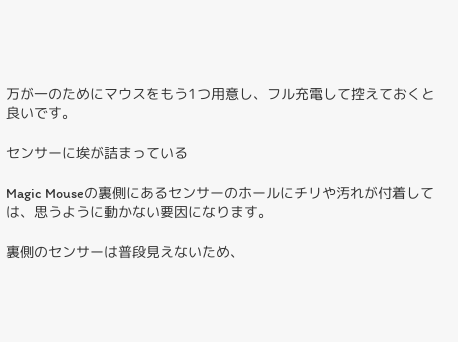万が一のためにマウスをもう1つ用意し、フル充電して控えておくと良いです。

センサーに埃が詰まっている

Magic Mouseの裏側にあるセンサーのホールにチリや汚れが付着しては、思うように動かない要因になります。

裏側のセンサーは普段見えないため、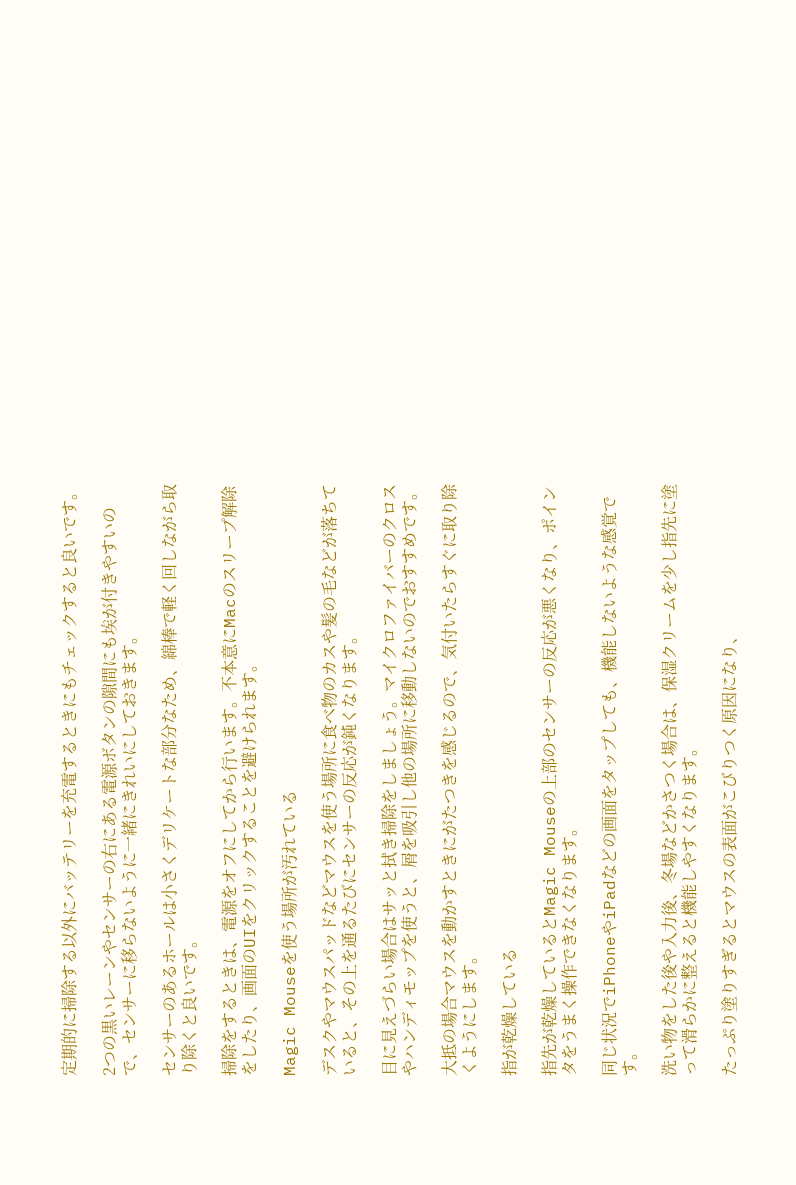定期的に掃除する以外にバッテリーを充電するときにもチェックすると良いです。

2つの黒いレーンやセンサーの右にある電源ボタンの隙間にも埃が付きやすいので、センサーに移らないように一緒にきれいにしておきます。

センサーのあるホールは小さくデリケートな部分なため、綿棒で軽く回しながら取り除くと良いです。

掃除をするときは、電源をオフにしてから行います。不本意にMacのスリープ解除をしたり、画面のUIをクリックすることを避けられます。

Magic Mouseを使う場所が汚れている

デスクやマウスパッドなどマウスを使う場所に食べ物のカスや髪の毛などが落ちていると、その上を通るたびにセンサーの反応が鈍くなります。

目に見えづらい場合はサッと拭き掃除をしましょう。マイクロファイバーのクロスやハンディモップを使うと、屑を吸引し他の場所に移動しないのでおすすめです。

大抵の場合マウスを動かすときにがたつきを感じるので、気付いたらすぐに取り除くようにします。

指が乾燥している

指先が乾燥しているとMagic Mouseの上部のセンサーの反応が悪くなり、ポインタをうまく操作できなくなります。

同じ状況でiPhoneやiPadなどの画面をタップしても、機能しないような感覚です。

洗い物をした後や入力後、冬場などかさつく場合は、保湿クリームを少し指先に塗って滑らかに整えると機能しやすくなります。

たっぷり塗りすぎるとマウスの表面がこびりつく原因になり、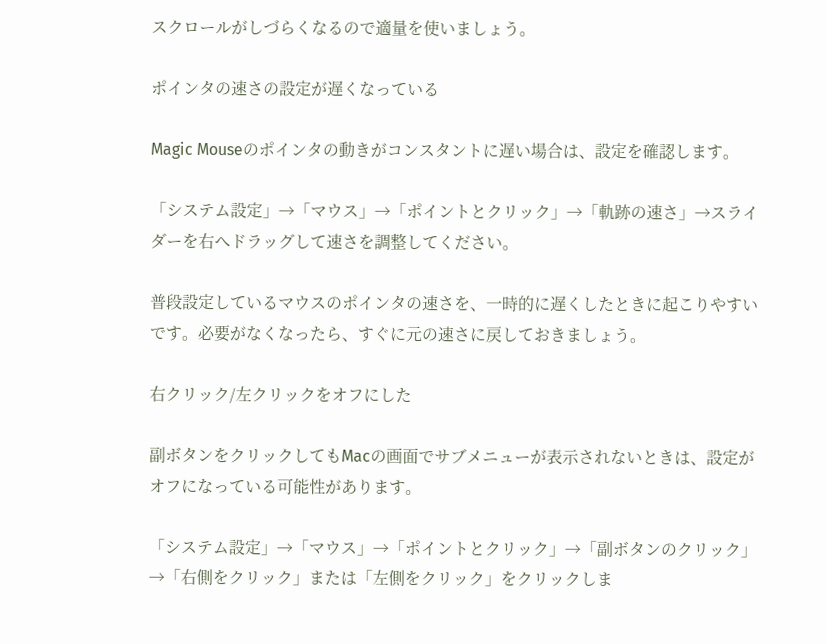スクロールがしづらくなるので適量を使いましょう。

ポインタの速さの設定が遅くなっている

Magic Mouseのポインタの動きがコンスタントに遅い場合は、設定を確認します。

「システム設定」→「マウス」→「ポイントとクリック」→「軌跡の速さ」→スライダーを右へドラッグして速さを調整してください。

普段設定しているマウスのポインタの速さを、一時的に遅くしたときに起こりやすいです。必要がなくなったら、すぐに元の速さに戻しておきましょう。

右クリック/左クリックをオフにした

副ボタンをクリックしてもMacの画面でサブメニューが表示されないときは、設定がオフになっている可能性があります。

「システム設定」→「マウス」→「ポイントとクリック」→「副ボタンのクリック」→「右側をクリック」または「左側をクリック」をクリックしま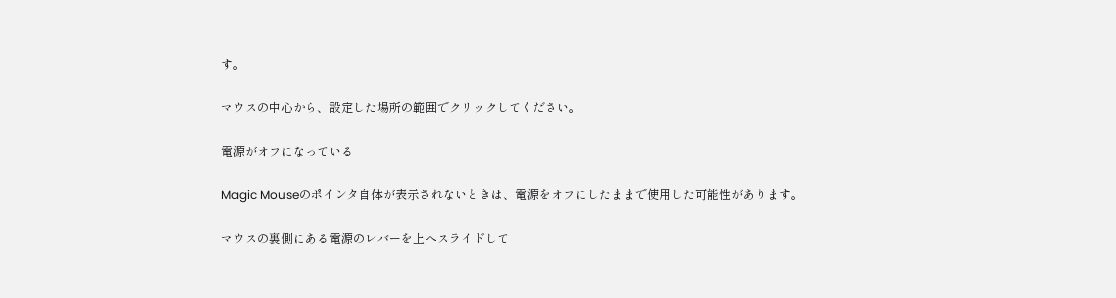す。

マウスの中心から、設定した場所の範囲でクリックしてください。

電源がオフになっている

Magic Mouseのポインタ自体が表示されないときは、電源をオフにしたままで使用した可能性があります。

マウスの裏側にある電源のレバーを上へスライドして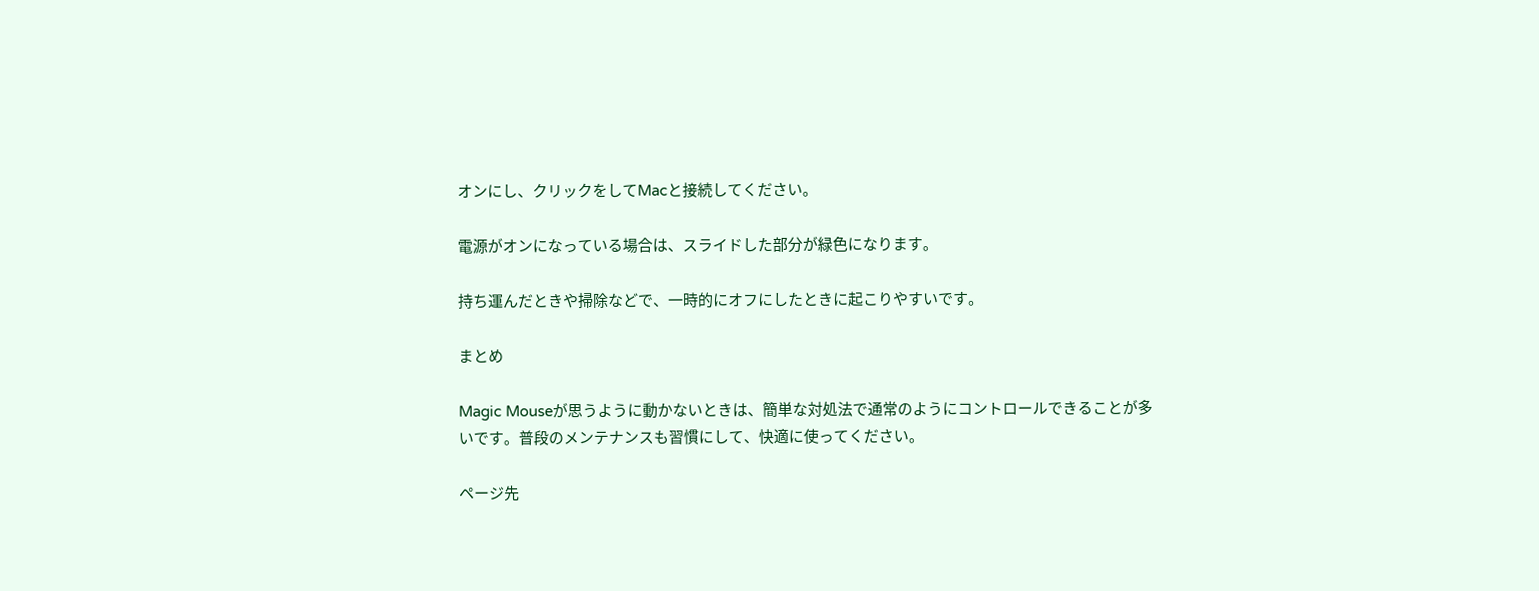オンにし、クリックをしてMacと接続してください。

電源がオンになっている場合は、スライドした部分が緑色になります。

持ち運んだときや掃除などで、一時的にオフにしたときに起こりやすいです。

まとめ

Magic Mouseが思うように動かないときは、簡単な対処法で通常のようにコントロールできることが多いです。普段のメンテナンスも習慣にして、快適に使ってください。

ページ先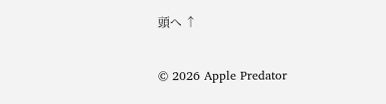頭へ ↑

© 2026 Apple Predator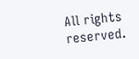All rights reserved.